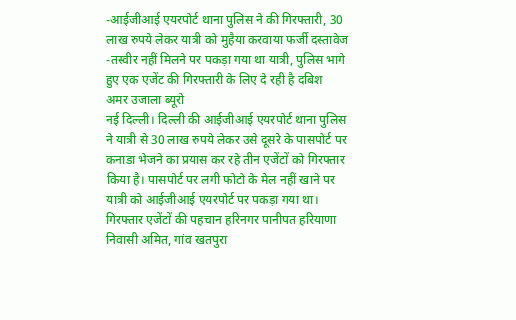-आईजीआई एयरपोर्ट थाना पुलिस ने की गिरफ्तारी, 30 लाख रुपये लेकर यात्री को मुहैया करवाया फर्जी दस्तावेज
-तस्वीर नहीं मिलने पर पकड़ा गया था यात्री, पुलिस भागे हुए एक एजेंट की गिरफ्तारी के लिए दे रही है दबिश
अमर उजाला ब्यूरो
नई दिल्ली। दिल्ली की आईजीआई एयरपोर्ट थाना पुलिस ने यात्री से 30 लाख रुपये लेकर उसे दूसरे के पासपोर्ट पर कनाडा भेजने का प्रयास कर रहे तीन एजेंटों को गिरफ्तार किया है। पासपोर्ट पर लगी फोटो के मेल नहीं खाने पर यात्री को आईजीआई एयरपोर्ट पर पकड़ा गया था। गिरफ्तार एजेंटों की पहचान हरिनगर पानीपत हरियाणा निवासी अमित, गांव खतपुरा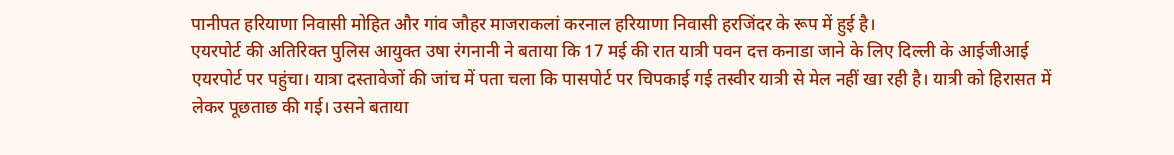पानीपत हरियाणा निवासी मोहित और गांव जौहर माजराकलां करनाल हरियाणा निवासी हरजिंदर के रूप में हुई है।
एयरपोर्ट की अतिरिक्त पुलिस आयुक्त उषा रंगनानी ने बताया कि 17 मई की रात यात्री पवन दत्त कनाडा जाने के लिए दिल्ली के आईजीआई एयरपोर्ट पर पहुंचा। यात्रा दस्तावेजों की जांच में पता चला कि पासपोर्ट पर चिपकाई गई तस्वीर यात्री से मेल नहीं खा रही है। यात्री को हिरासत में लेकर पूछताछ की गई। उसने बताया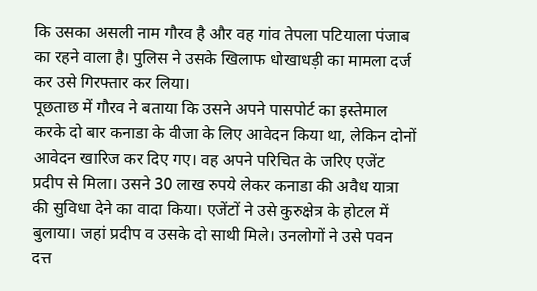कि उसका असली नाम गौरव है और वह गांव तेपला पटियाला पंजाब का रहने वाला है। पुलिस ने उसके खिलाफ धोखाधड़ी का मामला दर्ज कर उसे गिरफ्तार कर लिया।
पूछताछ में गौरव ने बताया कि उसने अपने पासपोर्ट का इस्तेमाल करके दो बार कनाडा के वीजा के लिए आवेदन किया था, लेकिन दोनों आवेदन खारिज कर दिए गए। वह अपने परिचित के जरिए एजेंट प्रदीप से मिला। उसने 30 लाख रुपये लेकर कनाडा की अवैध यात्रा की सुविधा देने का वादा किया। एजेंटों ने उसे कुरुक्षेत्र के होटल में बुलाया। जहां प्रदीप व उसके दो साथी मिले। उनलोगों ने उसे पवन दत्त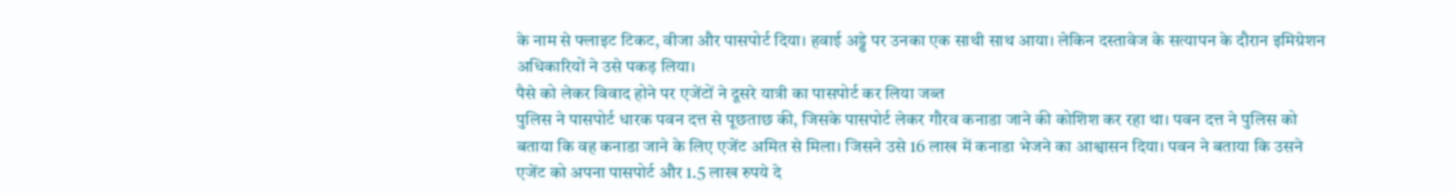के नाम से फ्लाइट टिकट, वीजा और पासपोर्ट दिया। हवाई अड्डे पर उनका एक साथी साथ आया। लेकिन दस्तावेज के सत्यापन के दौरान इमिग्रेशन अधिकारियों ने उसे पकड़ लिया।
पैसे को लेकर विवाद होने पर एजेंटों ने दूसरे यात्री का पासपोर्ट कर लिया जब्त
पुलिस ने पासपोर्ट धारक पवन दत्त से पूछताछ की, जिसके पासपोर्ट लेकर गौरव कनाडा जाने की कोशिश कर रहा था। पवन दत्त ने पुलिस को बताया कि वह कनाडा जाने के लिए एजेंट अमित से मिला। जिसने उसे 16 लाख में कनाडा भेजने का आश्वासन दिया। पवन ने बताया कि उसने एजेंट को अपना पासपोर्ट और 1.5 लाख रुपये दे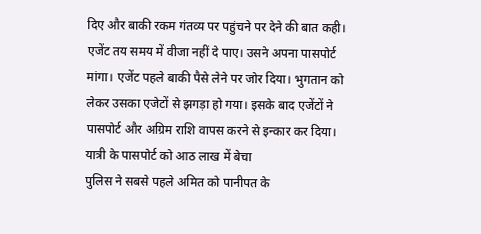दिए और बाकी रकम गंतव्य पर पहुंचने पर देने की बात कही। एजेंट तय समय में वीजा नहीं दे पाए। उसने अपना पासपोर्ट मांगा। एजेंट पहले बाकी पैसे लेने पर जोर दिया। भुगतान को लेकर उसका एजेटों से झगड़ा हो गया। इसके बाद एजेंटों ने पासपोर्ट और अग्रिम राशि वापस करने से इन्कार कर दिया।
यात्री के पासपोर्ट को आठ लाख में बेचा
पुलिस ने सबसे पहले अमित को पानीपत के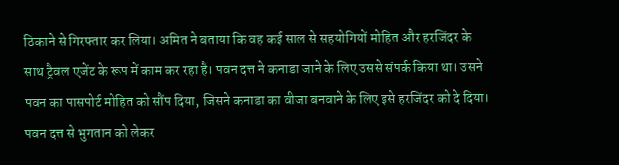ठिकाने से गिरफ्तार कर लिया। अमित ने बताया कि वह कई साल से सहयोगियों मोहित और हरजिंदर के साथ ट्रैवल एजेंट के रूप में काम कर रहा है। पवन दत्त ने कनाडा जाने के लिए उससे संपर्क किया था। उसने पवन का पासपोर्ट मोहित को सौंप दिया, जिसने कनाडा का वीजा बनवाने के लिए इसे हरजिंदर को दे दिया। पवन दत्त से भुगतान को लेकर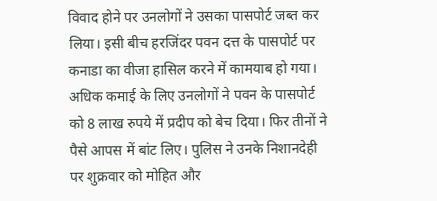विवाद होने पर उनलोगों ने उसका पासपोर्ट जब्त कर लिया। इसी बीच हरजिंदर पवन दत्त के पासपोर्ट पर कनाडा का वीजा हासिल करने में कामयाब हो गया। अधिक कमाई के लिए उनलोगों ने पवन के पासपोर्ट को 8 लाख रुपये में प्रदीप को बेच दिया। फिर तीनों ने पैसे आपस में बांट लिए। पुलिस ने उनके निशानदेही पर शुक्रवार को मोहित और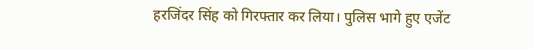हरजिंदर सिंह को गिरफ्तार कर लिया। पुलिस भागे हुए एजेंट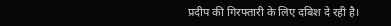प्रदीप की गिरफ्तारी के लिए दबिश दे रही है।